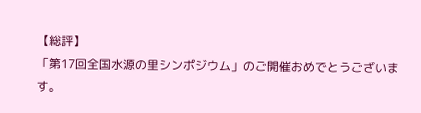【総評】
「第17回全国水源の里シンポジウム」のご開催おめでとうございます。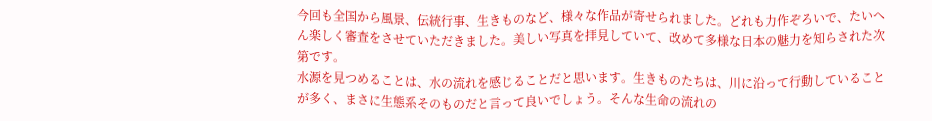今回も全国から風景、伝統行事、生きものなど、様々な作品が寄せられました。どれも力作ぞろいで、たいへん楽しく審査をさせていただきました。美しい写真を拝見していて、改めて多様な日本の魅力を知らされた次第です。
水源を見つめることは、水の流れを感じることだと思います。生きものたちは、川に沿って行動していることが多く、まさに生態系そのものだと言って良いでしょう。そんな生命の流れの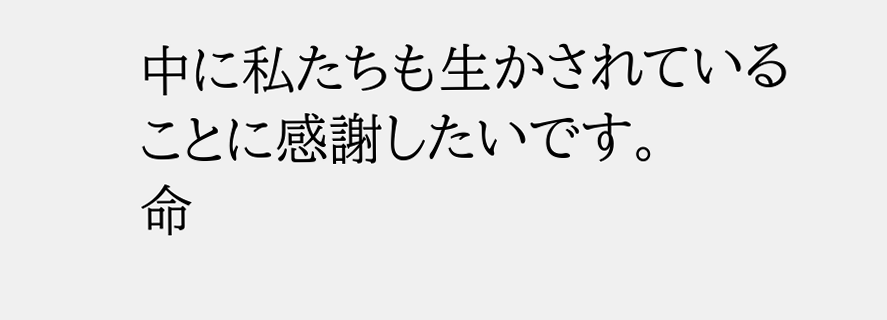中に私たちも生かされていることに感謝したいです。
命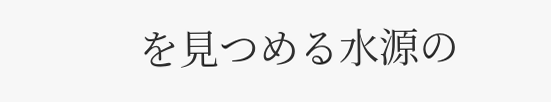を見つめる水源の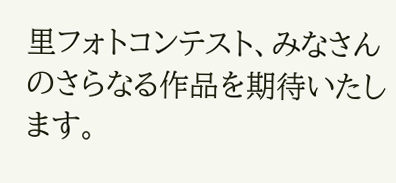里フォトコンテスト、みなさんのさらなる作品を期待いたします。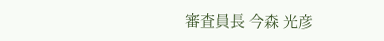審査員長 今森 光彦